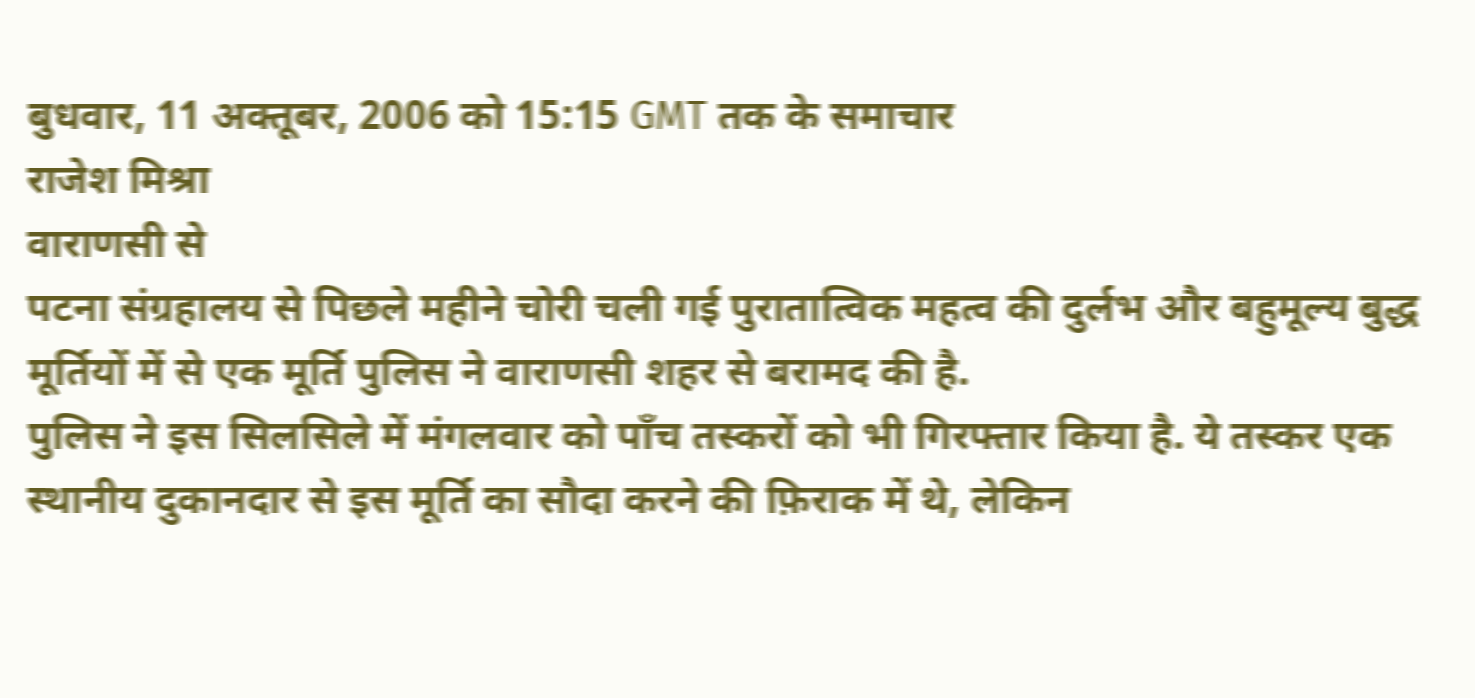बुधवार, 11 अक्तूबर, 2006 को 15:15 GMT तक के समाचार
राजेश मिश्रा
वाराणसी से
पटना संग्रहालय से पिछले महीने चोरी चली गई पुरातात्विक महत्व की दुर्लभ और बहुमूल्य बुद्ध मूर्तियों में से एक मूर्ति पुलिस ने वाराणसी शहर से बरामद की है.
पुलिस ने इस सिलसिले में मंगलवार को पाँच तस्करों को भी गिरफ्तार किया है. ये तस्कर एक स्थानीय दुकानदार से इस मूर्ति का सौदा करने की फ़िराक में थे, लेकिन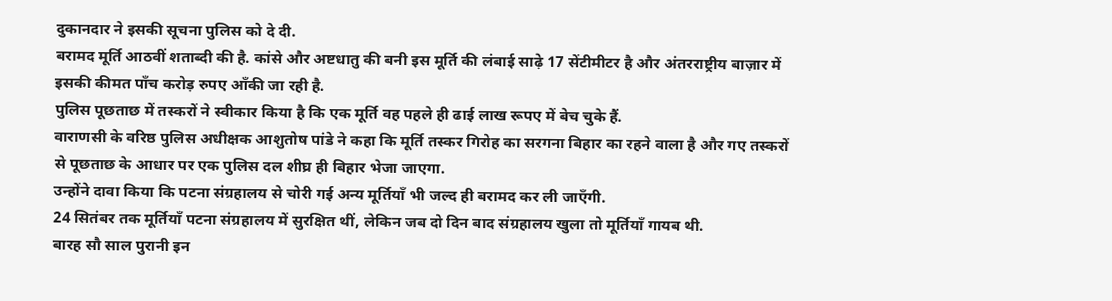दुकानदार ने इसकी सूचना पुलिस को दे दी.
बरामद मूर्ति आठवीं शताब्दी की है. कांसे और अष्टधातु की बनी इस मूर्ति की लंबाई साढ़े 17 सेंटीमीटर है और अंतरराष्ट्रीय बाज़ार में इसकी कीमत पाँच करोड़ रुपए आँकी जा रही है.
पुलिस पूछताछ में तस्करों ने स्वीकार किया है कि एक मूर्ति वह पहले ही ढाई लाख रूपए में बेच चुके हैं.
वाराणसी के वरिष्ठ पुलिस अधीक्षक आशुतोष पांडे ने कहा कि मूर्ति तस्कर गिरोह का सरगना बिहार का रहने वाला है और गए तस्करों से पूछताछ के आधार पर एक पुलिस दल शीघ्र ही बिहार भेजा जाएगा.
उन्होंने दावा किया कि पटना संग्रहालय से चोरी गई अन्य मूर्तियाँ भी जल्द ही बरामद कर ली जाएँगी.
24 सितंबर तक मूर्तियाँ पटना संग्रहालय में सुरक्षित थीं, लेकिन जब दो दिन बाद संग्रहालय खुला तो मूर्तियाँ गायब थी.
बारह सौ साल पुरानी इन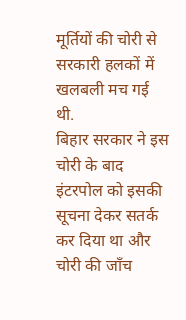मूर्तियों की चोरी से सरकारी हलकों में खलबली मच गई थी.
बिहार सरकार ने इस चोरी के बाद इंटरपोल को इसकी सूचना देकर सतर्क कर दिया था और चोरी की जाँच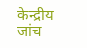केन्द्रीय जांच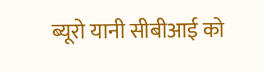ब्यूरो यानी सीबीआई को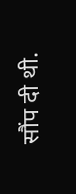सौंप दी थी.